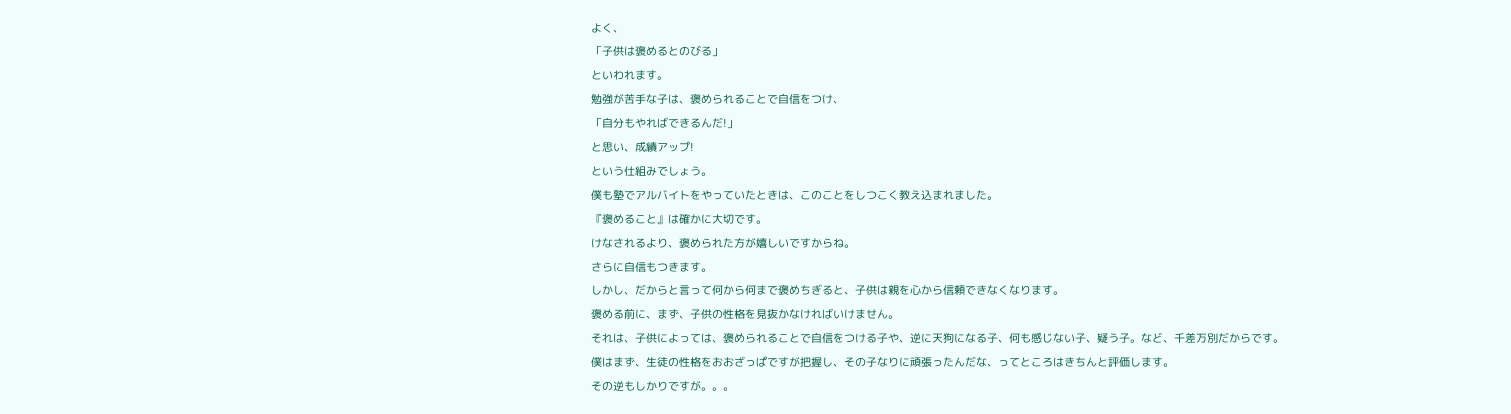よく、
「子供は褒めるとのびる」
といわれます。
勉強が苦手な子は、褒められることで自信をつけ、
「自分もやればできるんだ!」
と思い、成績アップ!
という仕組みでしょう。
僕も塾でアルバイトをやっていたときは、このことをしつこく教え込まれました。
『褒めること』は確かに大切です。
けなされるより、褒められた方が嬉しいですからね。
さらに自信もつきます。
しかし、だからと言って何から何まで褒めちぎると、子供は親を心から信頼できなくなります。
褒める前に、まず、子供の性格を見抜かなければいけません。
それは、子供によっては、褒められることで自信をつける子や、逆に天狗になる子、何も感じない子、疑う子。など、千差万別だからです。
僕はまず、生徒の性格をおおざっぱですが把握し、その子なりに頑張ったんだな、ってところはきちんと評価します。
その逆もしかりですが。。。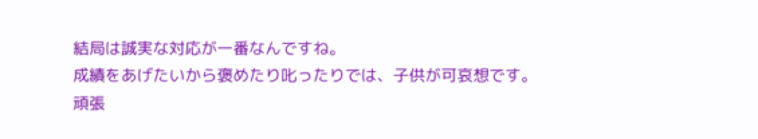結局は誠実な対応が一番なんですね。
成績をあげたいから褒めたり叱ったりでは、子供が可哀想です。
頑張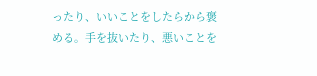ったり、いいことをしたらから褒める。手を抜いたり、悪いことを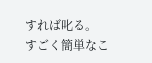すれば叱る。
すごく簡単なこ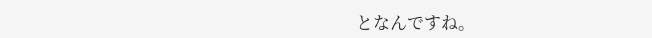となんですね。